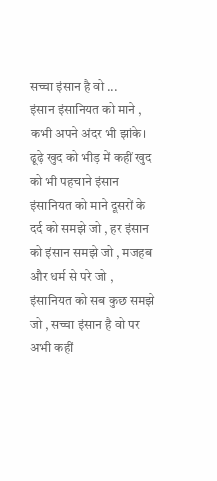सच्चा इंसान है वो ...
इंसान इंसानियत को माने , कभी अपने अंदर भी झांके। ढूढ़े खुद को भीड़ में कहीं खुद को भी पहचाने इंसान इंसानियत को माने दूसरों के दर्द को समझे जो , हर इंसान को इंसान समझे जो , मजहब और धर्म से परे जो , इंसानियत को सब कुछ समझे जो , सच्चा इंसान है वो पर अभी कहीं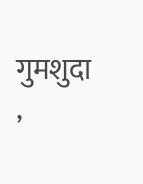गुमशुदा ,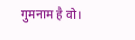गुमनाम है वो।